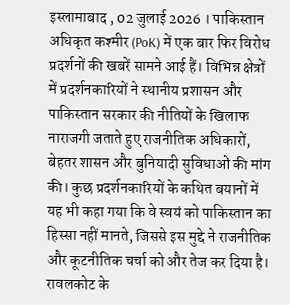इस्लामाबाद , 02 जुलाई 2026 । पाकिस्तान अधिकृत कश्मीर (PoK) में एक बार फिर विरोध प्रदर्शनों की खबरें सामने आई हैं। विभिन्न क्षेत्रों में प्रदर्शनकारियों ने स्थानीय प्रशासन और पाकिस्तान सरकार की नीतियों के खिलाफ नाराजगी जताते हुए राजनीतिक अधिकारों, बेहतर शासन और बुनियादी सुविधाओं की मांग की। कुछ प्रदर्शनकारियों के कथित बयानों में यह भी कहा गया कि वे स्वयं को पाकिस्तान का हिस्सा नहीं मानते, जिससे इस मुद्दे ने राजनीतिक और कूटनीतिक चर्चा को और तेज कर दिया है।
रावलकोट के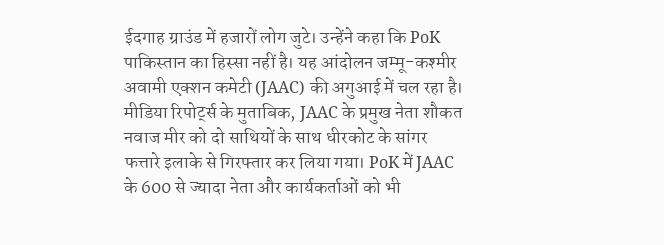ईदगाह ग्राउंड में हजारों लोग जुटे। उन्हेंने कहा कि PoK पाकिस्तान का हिस्सा नहीं है। यह आंदोलन जम्मू-कश्मीर अवामी एक्शन कमेटी (JAAC) की अगुआई में चल रहा है।
मीडिया रिपोर्ट्स के मुताबिक, JAAC के प्रमुख नेता शौकत नवाज मीर को दो साथियों के साथ धीरकोट के सांगर फत्तारे इलाके से गिरफ्तार कर लिया गया। PoK में JAAC के 600 से ज्यादा नेता और कार्यकर्ताओं को भी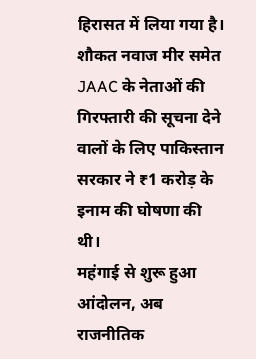हिरासत में लिया गया है।
शौकत नवाज मीर समेत JAAC के नेताओं की गिरफ्तारी की सूचना देने वालों के लिए पाकिस्तान सरकार ने ₹1 करोड़ के इनाम की घोषणा की थी।
महंगाई से शुरू हुआ आंदोलन, अब राजनीतिक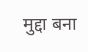मुद्दा बना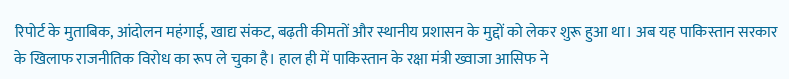रिपोर्ट के मुताबिक, आंदोलन महंगाई, खाद्य संकट, बढ़ती कीमतों और स्थानीय प्रशासन के मुद्दों को लेकर शुरू हुआ था। अब यह पाकिस्तान सरकार के खिलाफ राजनीतिक विरोध का रूप ले चुका है। हाल ही में पाकिस्तान के रक्षा मंत्री ख्वाजा आसिफ ने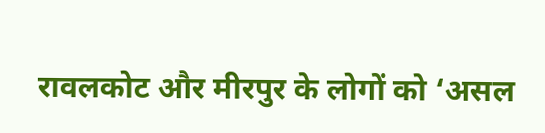रावलकोट और मीरपुर के लोगों को ‘असल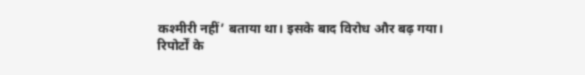कश्मीरी नहीं’ बताया था। इसके बाद विरोध और बढ़ गया।
रिपोर्टों के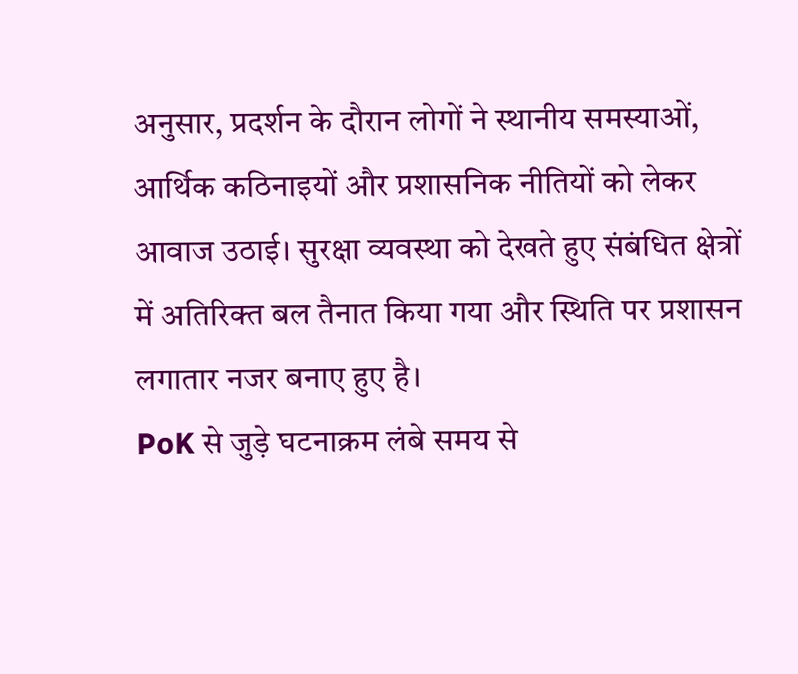अनुसार, प्रदर्शन के दौरान लोगों ने स्थानीय समस्याओं, आर्थिक कठिनाइयों और प्रशासनिक नीतियों को लेकर आवाज उठाई। सुरक्षा व्यवस्था को देखते हुए संबंधित क्षेत्रों में अतिरिक्त बल तैनात किया गया और स्थिति पर प्रशासन लगातार नजर बनाए हुए है।
PoK से जुड़े घटनाक्रम लंबे समय से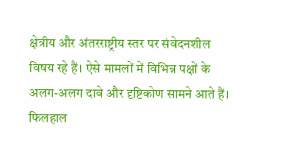क्षेत्रीय और अंतरराष्ट्रीय स्तर पर संवेदनशील विषय रहे हैं। ऐसे मामलों में विभिन्न पक्षों के अलग-अलग दावे और दृष्टिकोण सामने आते हैं। फिलहाल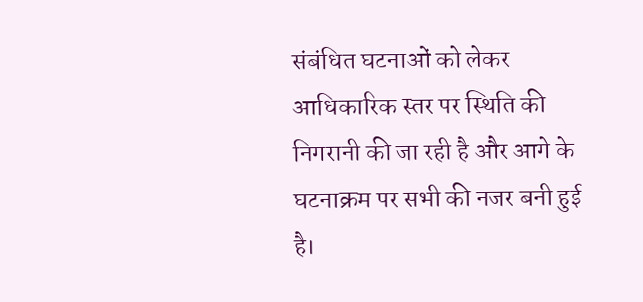संबंधित घटनाओं को लेकर आधिकारिक स्तर पर स्थिति की निगरानी की जा रही है और आगे के घटनाक्रम पर सभी की नजर बनी हुई है।